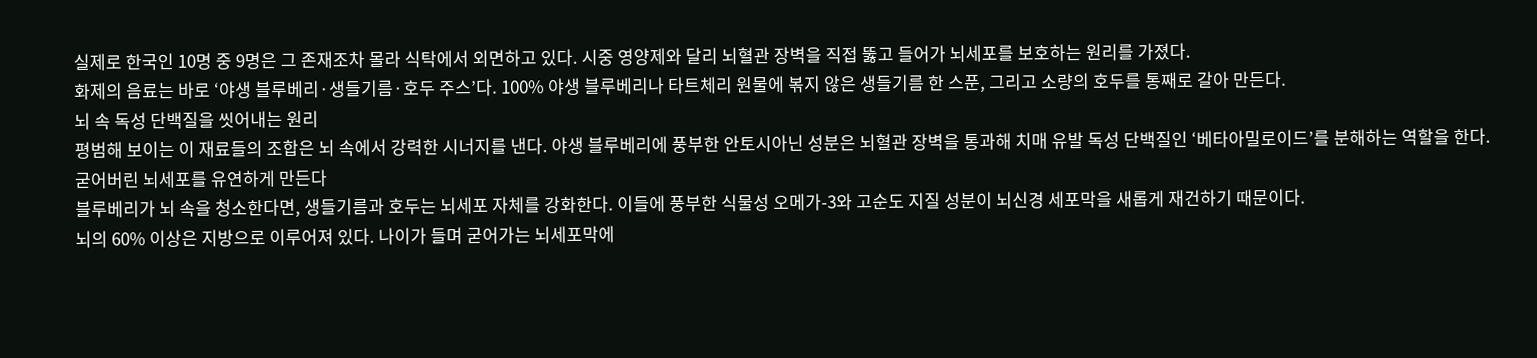실제로 한국인 10명 중 9명은 그 존재조차 몰라 식탁에서 외면하고 있다. 시중 영양제와 달리 뇌혈관 장벽을 직접 뚫고 들어가 뇌세포를 보호하는 원리를 가졌다.
화제의 음료는 바로 ‘야생 블루베리·생들기름·호두 주스’다. 100% 야생 블루베리나 타트체리 원물에 볶지 않은 생들기름 한 스푼, 그리고 소량의 호두를 통째로 갈아 만든다.
뇌 속 독성 단백질을 씻어내는 원리
평범해 보이는 이 재료들의 조합은 뇌 속에서 강력한 시너지를 낸다. 야생 블루베리에 풍부한 안토시아닌 성분은 뇌혈관 장벽을 통과해 치매 유발 독성 단백질인 ‘베타아밀로이드’를 분해하는 역할을 한다.
굳어버린 뇌세포를 유연하게 만든다
블루베리가 뇌 속을 청소한다면, 생들기름과 호두는 뇌세포 자체를 강화한다. 이들에 풍부한 식물성 오메가-3와 고순도 지질 성분이 뇌신경 세포막을 새롭게 재건하기 때문이다.
뇌의 60% 이상은 지방으로 이루어져 있다. 나이가 들며 굳어가는 뇌세포막에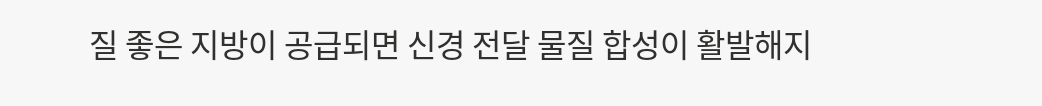질 좋은 지방이 공급되면 신경 전달 물질 합성이 활발해지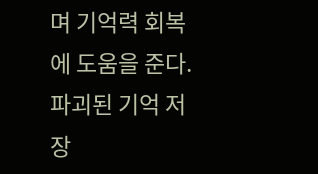며 기억력 회복에 도움을 준다. 파괴된 기억 저장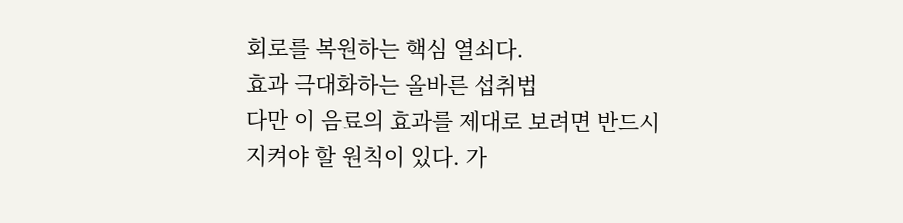회로를 복원하는 핵심 열쇠다.
효과 극대화하는 올바른 섭취법
다만 이 음료의 효과를 제대로 보려면 반드시 지켜야 할 원칙이 있다. 가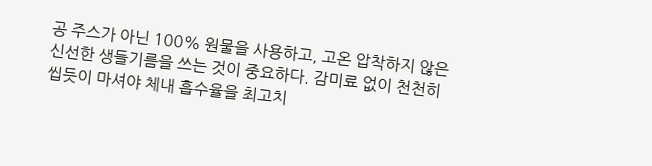공 주스가 아닌 100% 원물을 사용하고, 고온 압착하지 않은 신선한 생들기름을 쓰는 것이 중요하다. 감미료 없이 천천히 씹듯이 마셔야 체내 흡수율을 최고치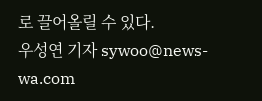로 끌어올릴 수 있다.
우성연 기자 sywoo@news-wa.com